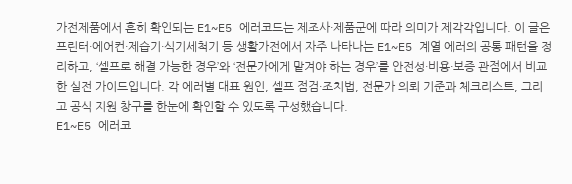가전제품에서 흔히 확인되는 E1~E5 에러코드는 제조사·제품군에 따라 의미가 제각각입니다. 이 글은 프린터·에어컨·제습기·식기세척기 등 생활가전에서 자주 나타나는 E1~E5 계열 에러의 공통 패턴을 정리하고, ‘셀프로 해결 가능한 경우’와 ‘전문가에게 맡겨야 하는 경우’를 안전성·비용·보증 관점에서 비교한 실전 가이드입니다. 각 에러별 대표 원인, 셀프 점검·조치법, 전문가 의뢰 기준과 체크리스트, 그리고 공식 지원 창구를 한눈에 확인할 수 있도록 구성했습니다.
E1~E5 에러코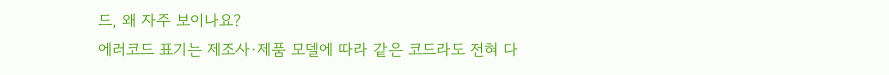드, 왜 자주 보이나요?
에러코드 표기는 제조사·제품 모델에 따라 같은 코드라도 전혀 다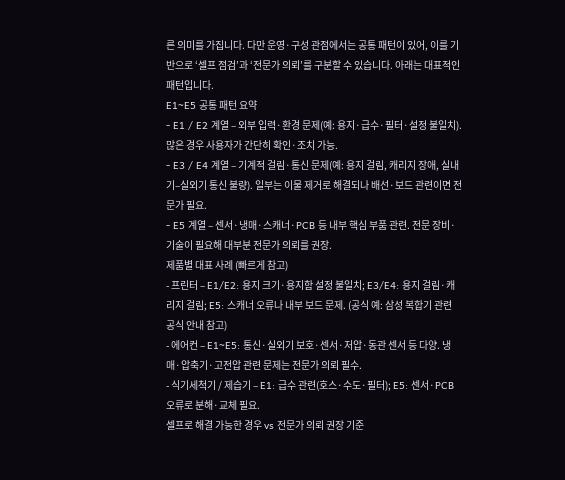른 의미를 가집니다. 다만 운영·구성 관점에서는 공통 패턴이 있어, 이를 기반으로 ‘셀프 점검’과 ‘전문가 의뢰’를 구분할 수 있습니다. 아래는 대표적인 패턴입니다.
E1~E5 공통 패턴 요약
- E1 / E2 계열 – 외부 입력·환경 문제(예: 용지·급수·필터·설정 불일치). 많은 경우 사용자가 간단히 확인·조치 가능.
- E3 / E4 계열 – 기계적 걸림·통신 문제(예: 용지 걸림, 캐리지 장애, 실내기–실외기 통신 불량). 일부는 이물 제거로 해결되나 배선·보드 관련이면 전문가 필요.
- E5 계열 – 센서·냉매·스캐너·PCB 등 내부 핵심 부품 관련. 전문 장비·기술이 필요해 대부분 전문가 의뢰를 권장.
제품별 대표 사례 (빠르게 참고)
- 프린터 – E1/E2: 용지 크기·용지함 설정 불일치; E3/E4: 용지 걸림·캐리지 걸림; E5: 스캐너 오류나 내부 보드 문제. (공식 예: 삼성 복합기 관련 공식 안내 참고)
- 에어컨 – E1~E5: 통신·실외기 보호·센서·저압·동관 센서 등 다양. 냉매·압축기·고전압 관련 문제는 전문가 의뢰 필수.
- 식기세척기 / 제습기 – E1: 급수 관련(호스·수도·필터); E5: 센서·PCB 오류로 분해·교체 필요.
셀프로 해결 가능한 경우 vs 전문가 의뢰 권장 기준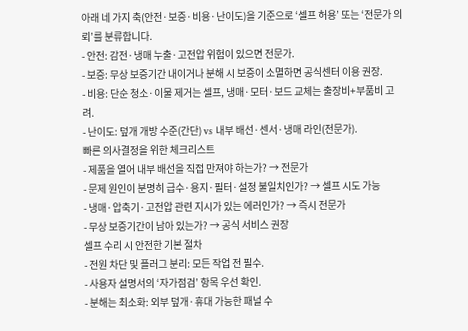아래 네 가지 축(안전·보증·비용·난이도)을 기준으로 ‘셀프 허용’ 또는 ‘전문가 의뢰’를 분류합니다.
- 안전: 감전·냉매 누출·고전압 위험이 있으면 전문가.
- 보증: 무상 보증기간 내이거나 분해 시 보증이 소멸하면 공식센터 이용 권장.
- 비용: 단순 청소·이물 제거는 셀프, 냉매·모터·보드 교체는 출장비+부품비 고려.
- 난이도: 덮개 개방 수준(간단) vs 내부 배선·센서·냉매 라인(전문가).
빠른 의사결정을 위한 체크리스트
- 제품을 열어 내부 배선을 직접 만져야 하는가? → 전문가
- 문제 원인이 분명히 급수·용지·필터·설정 불일치인가? → 셀프 시도 가능
- 냉매·압축기·고전압 관련 지시가 있는 에러인가? → 즉시 전문가
- 무상 보증기간이 남아 있는가? → 공식 서비스 권장
셀프 수리 시 안전한 기본 절차
- 전원 차단 및 플러그 분리: 모든 작업 전 필수.
- 사용자 설명서의 ‘자가점검’ 항목 우선 확인.
- 분해는 최소화: 외부 덮개·휴대 가능한 패널 수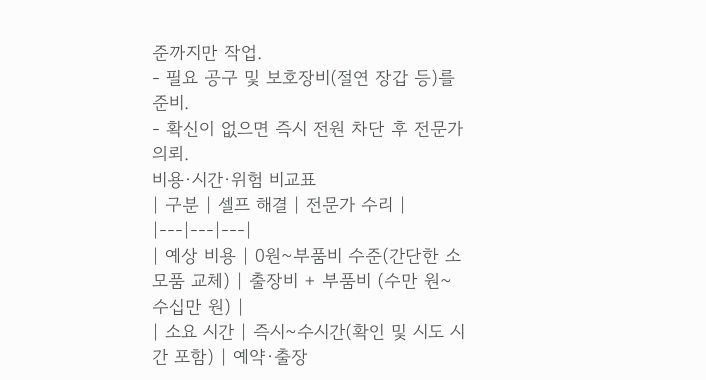준까지만 작업.
- 필요 공구 및 보호장비(절연 장갑 등)를 준비.
- 확신이 없으면 즉시 전원 차단 후 전문가 의뢰.
비용·시간·위험 비교표
| 구분 | 셀프 해결 | 전문가 수리 |
|---|---|---|
| 예상 비용 | 0원~부품비 수준(간단한 소모품 교체) | 출장비 + 부품비 (수만 원~수십만 원) |
| 소요 시간 | 즉시~수시간(확인 및 시도 시간 포함) | 예약·출장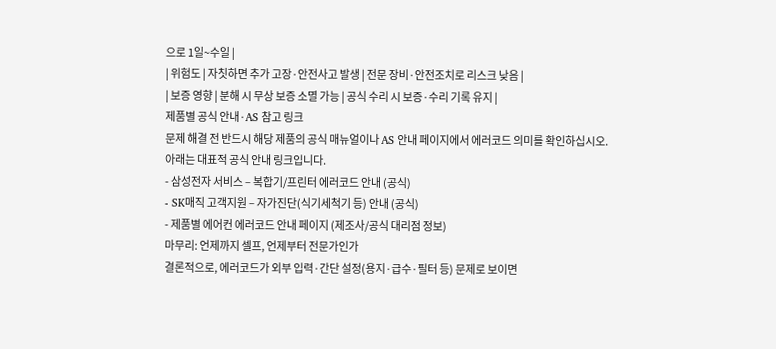으로 1일~수일 |
| 위험도 | 자칫하면 추가 고장·안전사고 발생 | 전문 장비·안전조치로 리스크 낮음 |
| 보증 영향 | 분해 시 무상 보증 소멸 가능 | 공식 수리 시 보증·수리 기록 유지 |
제품별 공식 안내·AS 참고 링크
문제 해결 전 반드시 해당 제품의 공식 매뉴얼이나 AS 안내 페이지에서 에러코드 의미를 확인하십시오. 아래는 대표적 공식 안내 링크입니다.
- 삼성전자 서비스 – 복합기/프린터 에러코드 안내 (공식)
- SK매직 고객지원 – 자가진단(식기세척기 등) 안내 (공식)
- 제품별 에어컨 에러코드 안내 페이지 (제조사/공식 대리점 정보)
마무리: 언제까지 셀프, 언제부터 전문가인가
결론적으로, 에러코드가 외부 입력·간단 설정(용지·급수·필터 등) 문제로 보이면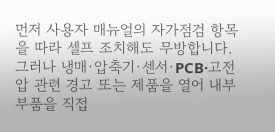먼저 사용자 매뉴얼의 자가점검 항목을 따라 셀프 조치해도 무방합니다. 그러나 냉매·압축기·센서·PCB·고전압 관련 경고 또는 제품을 열어 내부 부품을 직접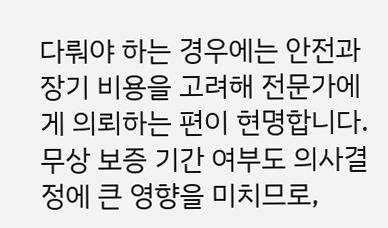다뤄야 하는 경우에는 안전과 장기 비용을 고려해 전문가에게 의뢰하는 편이 현명합니다. 무상 보증 기간 여부도 의사결정에 큰 영향을 미치므로,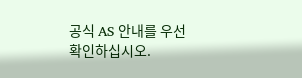공식 AS 안내를 우선 확인하십시오.